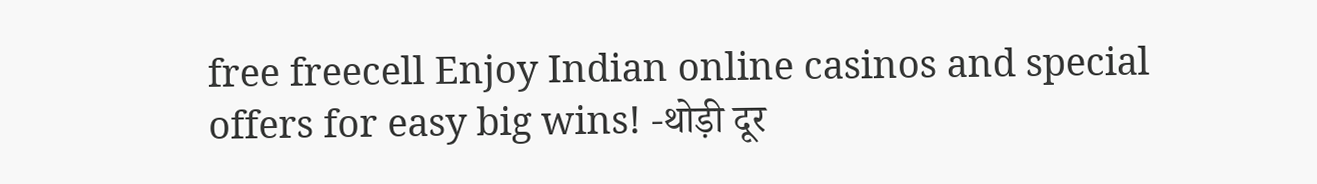free freecell Enjoy Indian online casinos and special offers for easy big wins! -थोड़ी दूर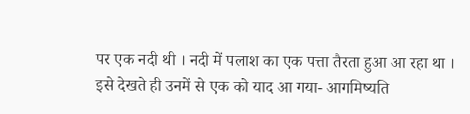पर एक नदी थी । नदी में पलाश का एक पत्ता तैरता हुआ आ रहा था । इसे देखते ही उनमें से एक को याद आ गया- आगमिष्यति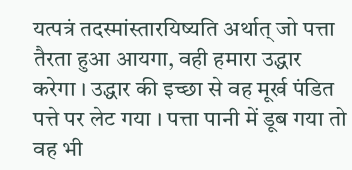यत्पत्रं तदस्मांस्तारयिष्यति अर्थात् जो पत्ता तैरता हुआ आयगा, वही हमारा उद्धार करेगा । उद्धार की इच्छा से वह मूर्ख पंडित पत्ते पर लेट गया । पत्ता पानी में डूब गया तो वह भी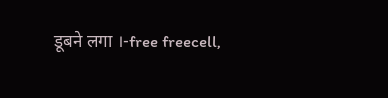डूबने लगा ।-free freecell,